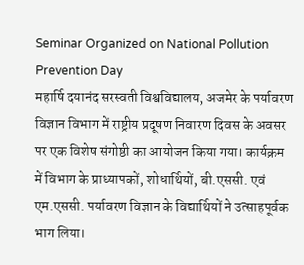Seminar Organized on National Pollution Prevention Day
महार्षि दयानंद सरस्वती विश्वविद्यालय, अजमेर के पर्यावरण विज्ञान विभाग में राष्ट्रीय प्रदूषण निवारण दिवस के अवसर पर एक विशेष संगोष्ठी का आयोजन किया गया। कार्यक्रम में विभाग के प्राध्यापकों, शोधार्थियों, बी.एससी. एवं एम.एससी. पर्यावरण विज्ञान के विद्यार्थियों ने उत्साहपूर्वक भाग लिया।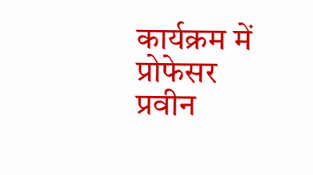कार्यक्रम में प्रोफेसर प्रवीन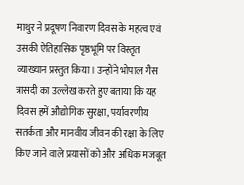माथुर ने प्रदूषण निवारण दिवस के महत्व एवं उसकी ऐतिहासिक पृष्ठभूमि पर विस्तृत व्याख्यान प्रस्तुत किया। उन्होंने भोपाल गैस त्रासदी का उल्लेख करते हुए बताया कि यह दिवस हमें औद्योगिक सुरक्षा, पर्यावरणीय सतर्कता और मानवीय जीवन की रक्षा के लिए किए जाने वाले प्रयासों को और अधिक मजबूत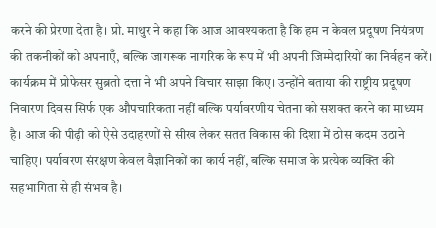करने की प्रेरणा देता है। प्रो. माथुर ने कहा कि आज आवश्यकता है कि हम न केवल प्रदूषण नियंत्रण की तकनीकों को अपनाएँ, बल्कि जागरूक नागरिक के रूप में भी अपनी जिम्मेदारियों का निर्वहन करें।
कार्यक्रम में प्रोफेसर सुब्रतो दत्ता ने भी अपने विचार साझा किए। उन्होंने बताया की राष्ट्रीय प्रदूषण निवारण दिवस सिर्फ एक औपचारिकता नहीं बल्कि पर्यावरणीय चेतना को सशक्त करने का माध्यम है। आज की पीढ़ी को ऐसे उदाहरणों से सीख लेकर सतत विकास की दिशा में ठोस कदम उठाने चाहिए। पर्यावरण संरक्षण केवल वैज्ञानिकों का कार्य नहीं, बल्कि समाज के प्रत्येक व्यक्ति की सहभागिता से ही संभव है।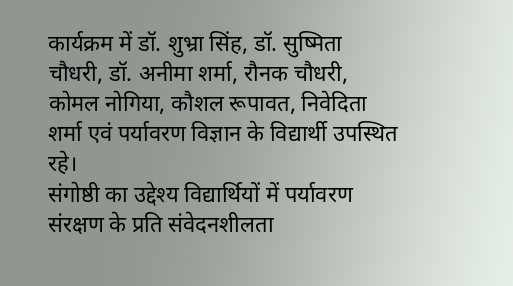कार्यक्रम में डॉ. शुभ्रा सिंह, डॉ. सुष्मिता चौधरी, डॉ. अनीमा शर्मा, रौनक चौधरी, कोमल नोगिया, कौशल रूपावत, निवेदिता शर्मा एवं पर्यावरण विज्ञान के विद्यार्थी उपस्थित रहे।
संगोष्ठी का उद्देश्य विद्यार्थियों में पर्यावरण संरक्षण के प्रति संवेदनशीलता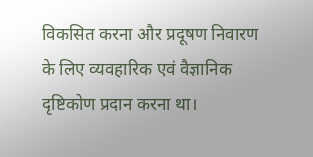विकसित करना और प्रदूषण निवारण के लिए व्यवहारिक एवं वैज्ञानिक दृष्टिकोण प्रदान करना था।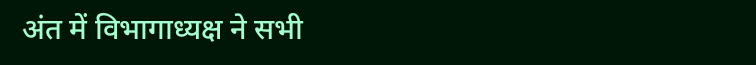अंत में विभागाध्यक्ष ने सभी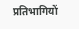प्रतिभागियों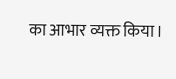का आभार व्यक्त किया।